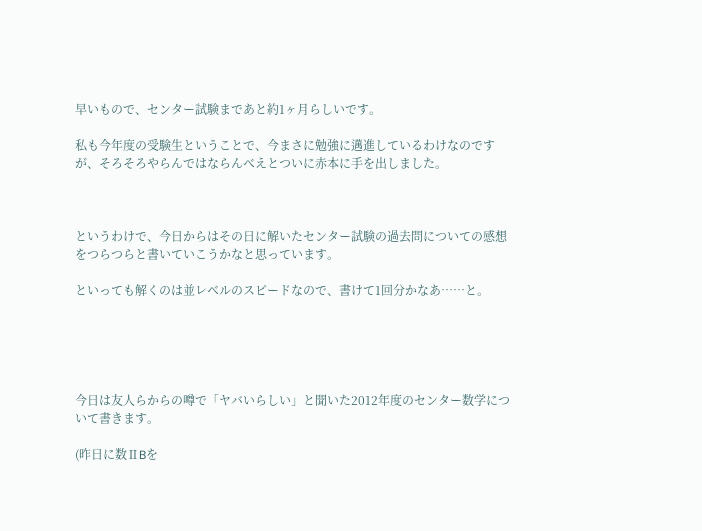早いもので、センター試験まであと約1ヶ月らしいです。

私も今年度の受験生ということで、今まさに勉強に邁進しているわけなのですが、そろそろやらんではならんべえとついに赤本に手を出しました。



というわけで、今日からはその日に解いたセンター試験の過去問についての感想をつらつらと書いていこうかなと思っています。

といっても解くのは並レベルのスピードなので、書けて1回分かなあ……と。





今日は友人らからの噂で「ヤバいらしい」と聞いた2012年度のセンター数学について書きます。

(昨日に数ⅡBを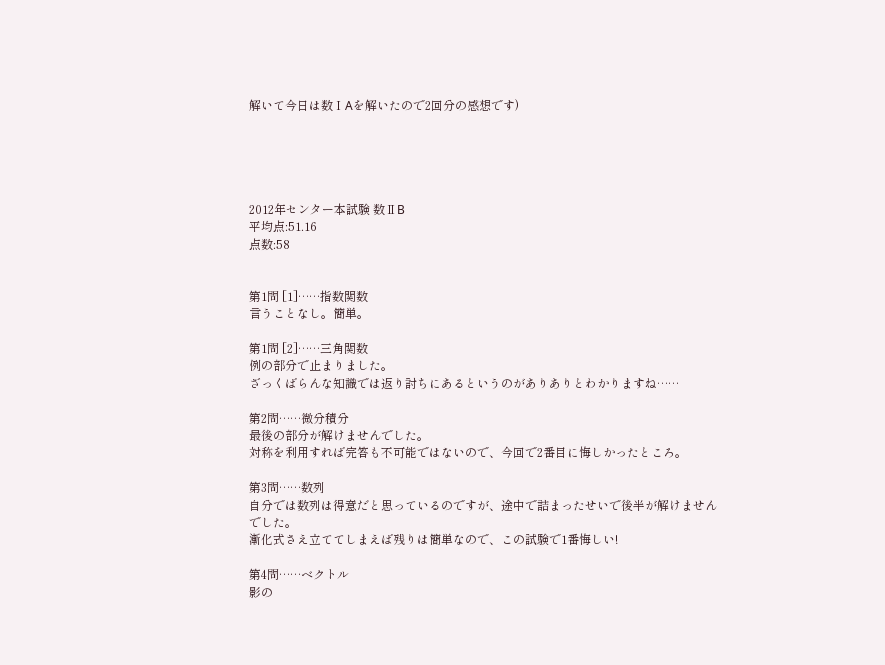解いて今日は数ⅠAを解いたので2回分の感想です)





2012年センター本試験 数ⅡB
平均点:51.16
点数:58


第1問 [1]……指数関数
言うことなし。簡単。

第1問 [2]……三角関数
例の部分で止まりました。
ざっくばらんな知識では返り討ちにあるというのがありありとわかりますね……

第2問……微分積分
最後の部分が解けませんでした。
対称を利用すれば完答も不可能ではないので、今回で2番目に悔しかったところ。

第3問……数列
自分では数列は得意だと思っているのですが、途中で詰まったせいで後半が解けませんでした。
漸化式さえ立ててしまえば残りは簡単なので、この試験で1番悔しい!

第4問……ベクトル
影の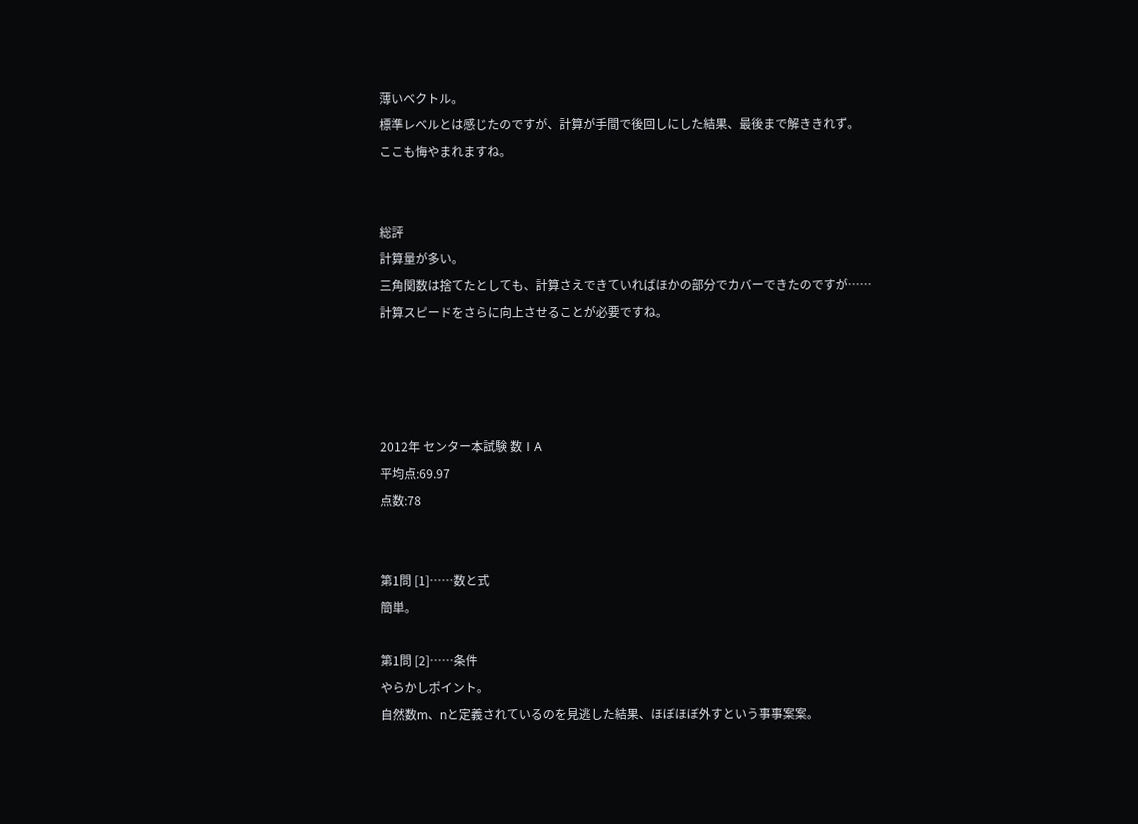薄いベクトル。
標準レベルとは感じたのですが、計算が手間で後回しにした結果、最後まで解ききれず。
ここも悔やまれますね。


総評
計算量が多い。
三角関数は捨てたとしても、計算さえできていればほかの部分でカバーできたのですが……
計算スピードをさらに向上させることが必要ですね。




2012年 センター本試験 数ⅠA
平均点:69.97
点数:78


第1問 [1]……数と式
簡単。

第1問 [2]……条件
やらかしポイント。
自然数m、nと定義されているのを見逃した結果、ほぼほぼ外すという事事案案。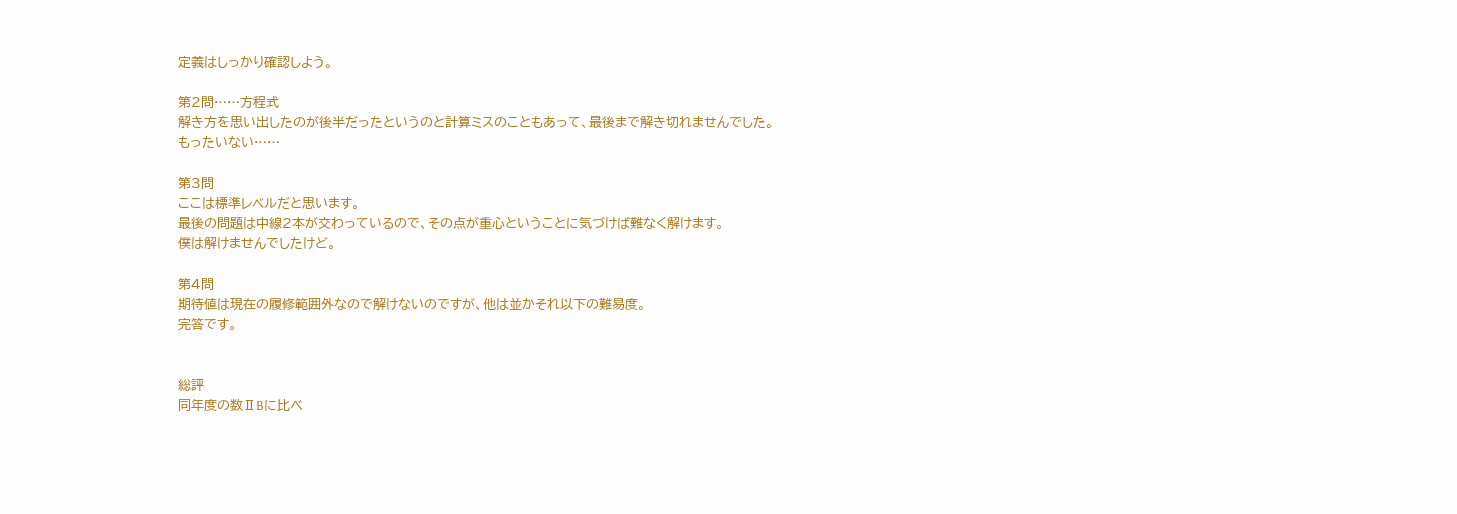定義はしっかり確認しよう。

第2問……方程式
解き方を思い出したのが後半だったというのと計算ミスのこともあって、最後まで解き切れませんでした。
もったいない……

第3問
ここは標準レベルだと思います。
最後の問題は中線2本が交わっているので、その点が重心ということに気づけば難なく解けます。
僕は解けませんでしたけど。

第4問
期待値は現在の履修範囲外なので解けないのですが、他は並かそれ以下の難易度。
完答です。


総評
同年度の数ⅡBに比べ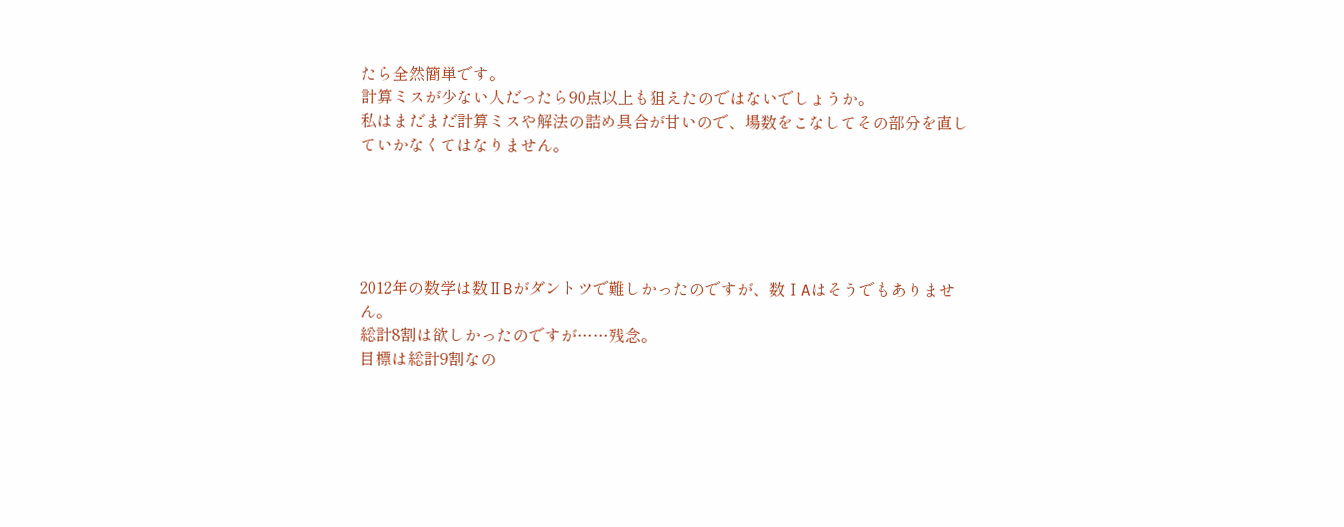たら全然簡単です。
計算ミスが少ない人だったら90点以上も狙えたのではないでしょうか。
私はまだまだ計算ミスや解法の詰め具合が甘いので、場数をこなしてその部分を直していかなくてはなりません。





2012年の数学は数ⅡBがダントツで難しかったのですが、数ⅠAはそうでもありません。
総計8割は欲しかったのですが……残念。
目標は総計9割なの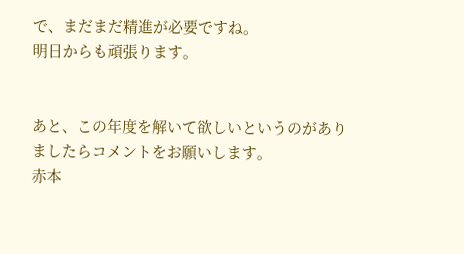で、まだまだ精進が必要ですね。
明日からも頑張ります。


あと、この年度を解いて欲しいというのがありましたらコメントをお願いします。
赤本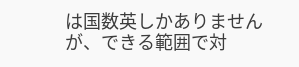は国数英しかありませんが、できる範囲で対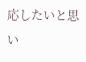応したいと思い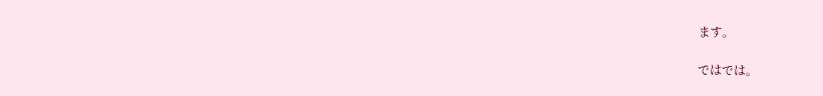ます。

ではでは。